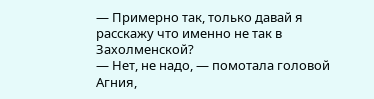— Примерно так, только давай я расскажу что именно не так в Захолменской?
— Нет, не надо, — помотала головой Агния,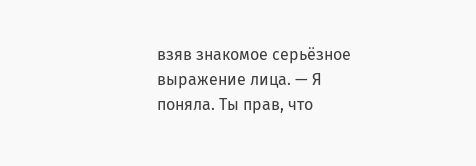взяв знакомое серьёзное выражение лица. — Я поняла. Ты прав, что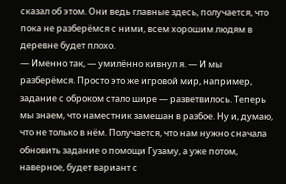сказал об этом. Они ведь главные здесь, получается, что пока не разберёмся с ними, всем хорошим людям в деревне будет плохо.
— Именно так, — умилённо кивнул я. — И мы разберёмся. Просто это же игровой мир, например, задание с оброком стало шире — разветвилось. Теперь мы знаем, что наместник замешан в разбое. Ну и, думаю, что не только в нём. Получается, что нам нужно сначала обновить задание о помощи Гузаму, а уже потом, наверное, будет вариант с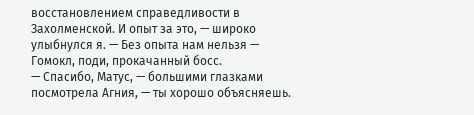восстановлением справедливости в Захолменской. И опыт за это, — широко улыбнулся я. — Без опыта нам нельзя — Гомокл, поди, прокачанный босс.
— Спасибо, Матус, — большими глазками посмотрела Агния, — ты хорошо объясняешь.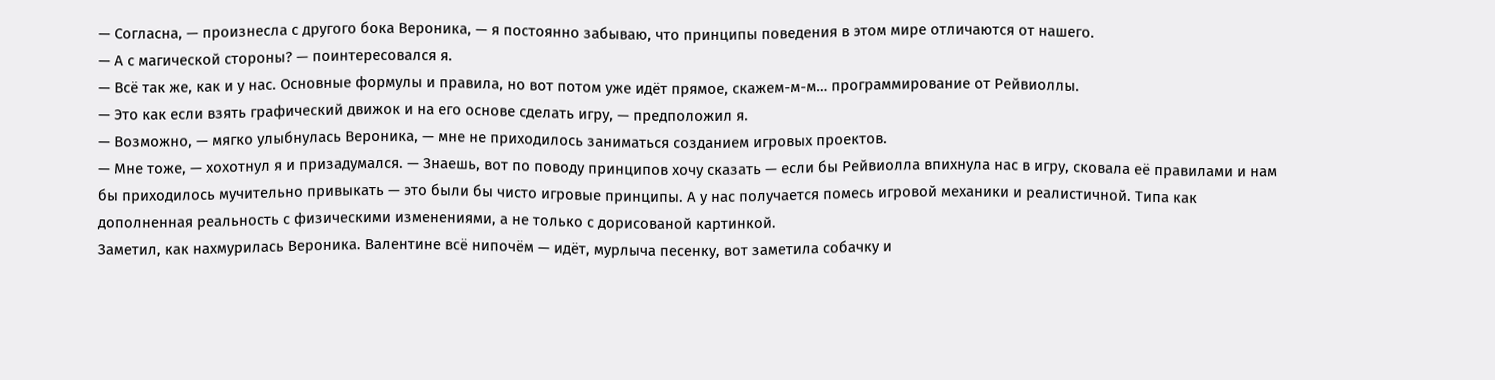— Согласна, — произнесла с другого бока Вероника, — я постоянно забываю, что принципы поведения в этом мире отличаются от нашего.
— А с магической стороны? — поинтересовался я.
— Всё так же, как и у нас. Основные формулы и правила, но вот потом уже идёт прямое, скажем-м-м… программирование от Рейвиоллы.
— Это как если взять графический движок и на его основе сделать игру, — предположил я.
— Возможно, — мягко улыбнулась Вероника, — мне не приходилось заниматься созданием игровых проектов.
— Мне тоже, — хохотнул я и призадумался. — Знаешь, вот по поводу принципов хочу сказать — если бы Рейвиолла впихнула нас в игру, сковала её правилами и нам бы приходилось мучительно привыкать — это были бы чисто игровые принципы. А у нас получается помесь игровой механики и реалистичной. Типа как дополненная реальность с физическими изменениями, а не только с дорисованой картинкой.
Заметил, как нахмурилась Вероника. Валентине всё нипочём — идёт, мурлыча песенку, вот заметила собачку и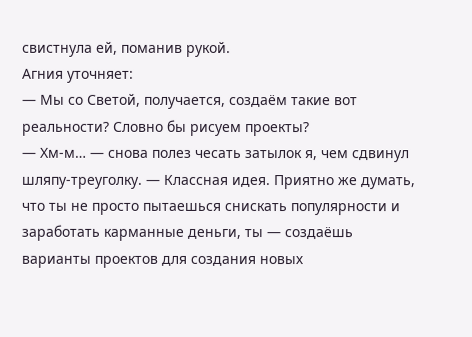свистнула ей, поманив рукой.
Агния уточняет:
— Мы со Светой, получается, создаём такие вот реальности? Словно бы рисуем проекты?
— Хм-м… — снова полез чесать затылок я, чем сдвинул шляпу-треуголку. — Классная идея. Приятно же думать, что ты не просто пытаешься снискать популярности и заработать карманные деньги, ты — создаёшь варианты проектов для создания новых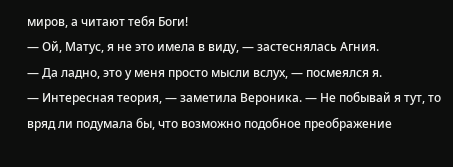миров, а читают тебя Боги!
— Ой, Матус, я не это имела в виду, — застеснялась Агния.
— Да ладно, это у меня просто мысли вслух, — посмеялся я.
— Интересная теория, — заметила Вероника. — Не побывай я тут, то вряд ли подумала бы, что возможно подобное преображение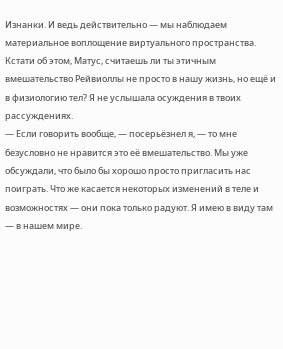Изнанки. И ведь действительно — мы наблюдаем материальное воплощение виртуального пространства. Кстати об этом, Матус, считаешь ли ты этичным вмешательство Рейвиоллы не просто в нашу жизнь, но ещё и в физиологию тел? Я не услышала осуждения в твоих рассуждениях.
— Если говорить вообще, — посерьёзнел я, — то мне безусловно не нравится это её вмешательство. Мы уже обсуждали, что было бы хорошо просто пригласить нас поиграть. Что же касается некоторых изменений в теле и возможностях — они пока только радуют. Я имею в виду там — в нашем мире.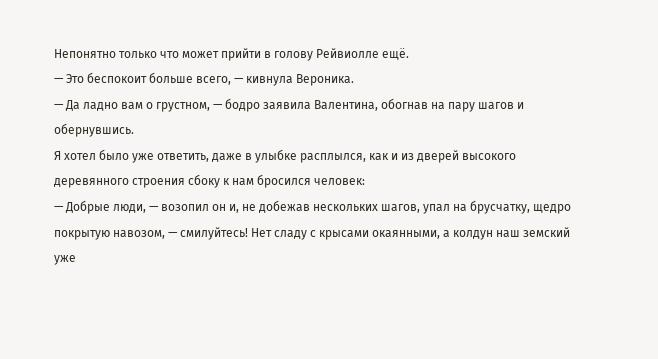Непонятно только что может прийти в голову Рейвиолле ещё.
— Это беспокоит больше всего, — кивнула Вероника.
— Да ладно вам о грустном, — бодро заявила Валентина, обогнав на пару шагов и обернувшись.
Я хотел было уже ответить, даже в улыбке расплылся, как и из дверей высокого деревянного строения сбоку к нам бросился человек:
— Добрые люди, — возопил он и, не добежав нескольких шагов, упал на брусчатку, щедро покрытую навозом, — смилуйтесь! Нет сладу с крысами окаянными, а колдун наш земский уже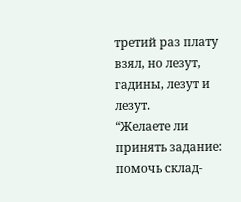третий раз плату взял, но лезут, гадины, лезут и лезут.
“Желаете ли принять задание: помочь склад-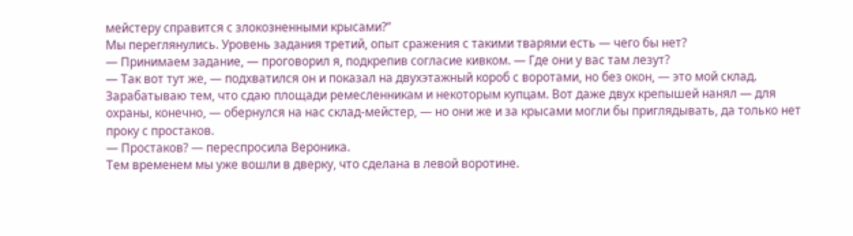мейстеру справится с злокозненными крысами?”
Мы переглянулись. Уровень задания третий, опыт сражения с такими тварями есть — чего бы нет?
— Принимаем задание, — проговорил я, подкрепив согласие кивком. — Где они у вас там лезут?
— Так вот тут же, — подхватился он и показал на двухэтажный короб с воротами, но без окон, — это мой склад. Зарабатываю тем, что сдаю площади ремесленникам и некоторым купцам. Вот даже двух крепышей нанял — для охраны, конечно, — обернулся на нас склад-мейстер, — но они же и за крысами могли бы приглядывать, да только нет проку с простаков.
— Простаков? — переспросила Вероника.
Тем временем мы уже вошли в дверку, что сделана в левой воротине.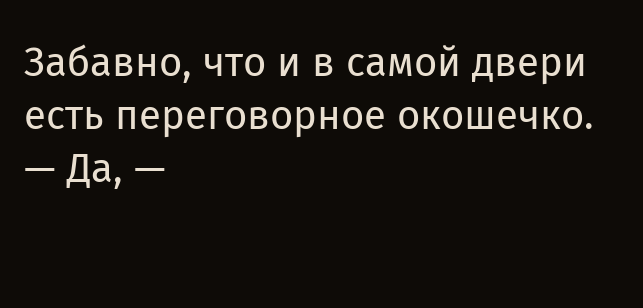Забавно, что и в самой двери есть переговорное окошечко.
— Да, —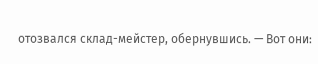отозвался склад-мейстер, обернувшись. — Вот они: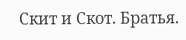Скит и Скот. Братья.